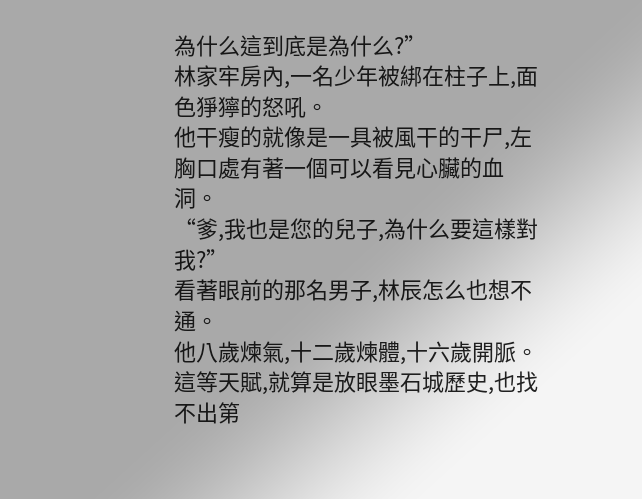為什么這到底是為什么?”
林家牢房內,一名少年被綁在柱子上,面色猙獰的怒吼。
他干瘦的就像是一具被風干的干尸,左胸口處有著一個可以看見心臟的血洞。
“爹,我也是您的兒子,為什么要這樣對我?”
看著眼前的那名男子,林辰怎么也想不通。
他八歲煉氣,十二歲煉體,十六歲開脈。
這等天賦,就算是放眼墨石城歷史,也找不出第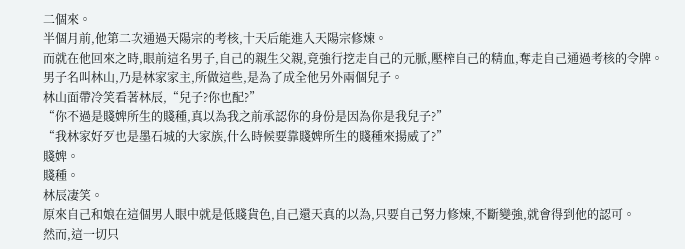二個來。
半個月前,他第二次通過天陽宗的考核,十天后能進入天陽宗修煉。
而就在他回來之時,眼前這名男子,自己的親生父親,竟強行挖走自己的元脈,壓榨自己的精血,奪走自己通過考核的令牌。
男子名叫林山,乃是林家家主,所做這些,是為了成全他另外兩個兒子。
林山面帶冷笑看著林辰,“兒子?你也配?”
“你不過是賤婢所生的賤種,真以為我之前承認你的身份是因為你是我兒子?”
“我林家好歹也是墨石城的大家族,什么時候要靠賤婢所生的賤種來揚威了?”
賤婢。
賤種。
林辰凄笑。
原來自己和娘在這個男人眼中就是低賤貨色,自己還天真的以為,只要自己努力修煉,不斷變強,就會得到他的認可。
然而,這一切只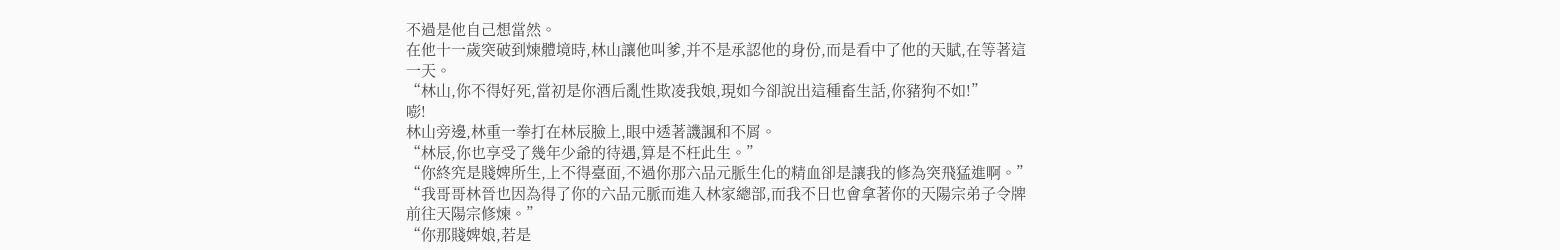不過是他自己想當然。
在他十一歲突破到煉體境時,林山讓他叫爹,并不是承認他的身份,而是看中了他的天賦,在等著這一天。
“林山,你不得好死,當初是你酒后亂性欺凌我娘,現如今卻說出這種畜生話,你豬狗不如!”
嘭!
林山旁邊,林重一拳打在林辰臉上,眼中透著譏諷和不屑。
“林辰,你也享受了幾年少爺的待遇,算是不枉此生。”
“你終究是賤婢所生,上不得臺面,不過你那六品元脈生化的精血卻是讓我的修為突飛猛進啊。”
“我哥哥林晉也因為得了你的六品元脈而進入林家總部,而我不日也會拿著你的天陽宗弟子令牌前往天陽宗修煉。”
“你那賤婢娘,若是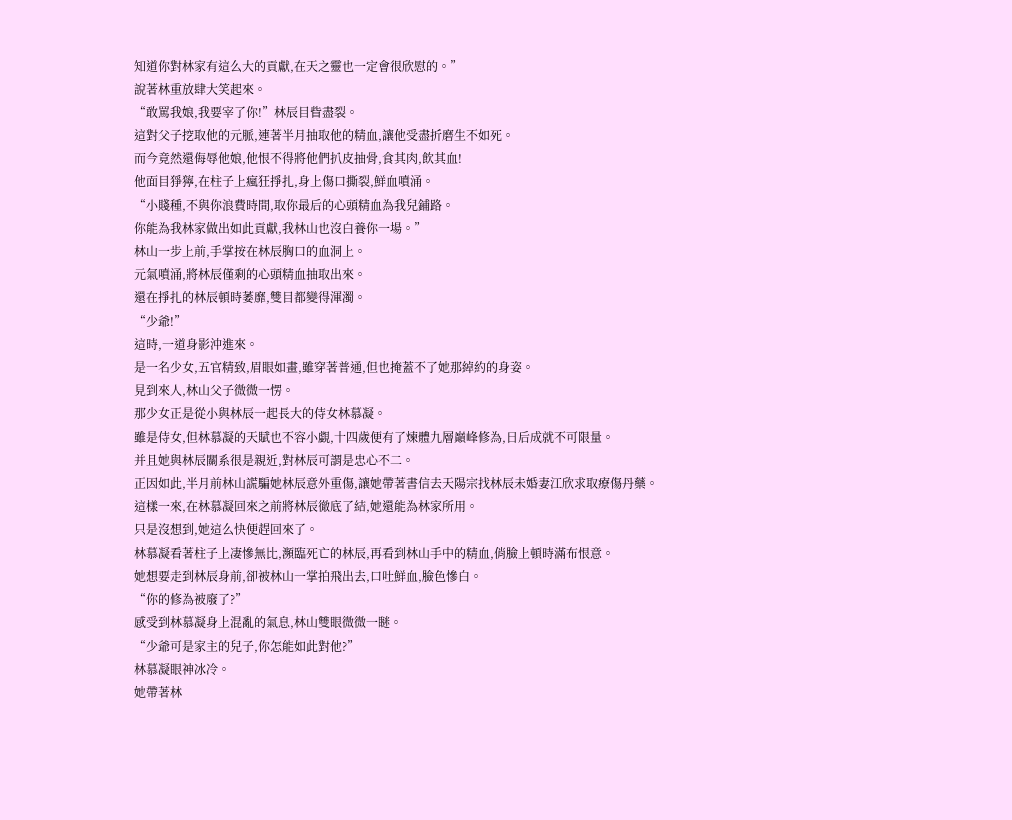知道你對林家有這么大的貢獻,在天之靈也一定會很欣慰的。”
說著林重放肆大笑起來。
“敢罵我娘,我要宰了你!”林辰目眥盡裂。
這對父子挖取他的元脈,連著半月抽取他的精血,讓他受盡折磨生不如死。
而今竟然還侮辱他娘,他恨不得將他們扒皮抽骨,食其肉,飲其血!
他面目猙獰,在柱子上瘋狂掙扎,身上傷口撕裂,鮮血噴涌。
“小賤種,不與你浪費時間,取你最后的心頭精血為我兒鋪路。
你能為我林家做出如此貢獻,我林山也沒白養你一場。”
林山一步上前,手掌按在林辰胸口的血洞上。
元氣噴涌,將林辰僅剩的心頭精血抽取出來。
還在掙扎的林辰頓時萎靡,雙目都變得渾濁。
“少爺!”
這時,一道身影沖進來。
是一名少女,五官精致,眉眼如畫,雖穿著普通,但也掩蓋不了她那綽約的身姿。
見到來人,林山父子微微一愣。
那少女正是從小與林辰一起長大的侍女林慕凝。
雖是侍女,但林慕凝的天賦也不容小覷,十四歲便有了煉體九層巔峰修為,日后成就不可限量。
并且她與林辰關系很是親近,對林辰可謂是忠心不二。
正因如此,半月前林山謊騙她林辰意外重傷,讓她帶著書信去天陽宗找林辰未婚妻江欣求取療傷丹藥。
這樣一來,在林慕凝回來之前將林辰徹底了結,她還能為林家所用。
只是沒想到,她這么快便趕回來了。
林慕凝看著柱子上凄慘無比,瀕臨死亡的林辰,再看到林山手中的精血,俏臉上頓時滿布恨意。
她想要走到林辰身前,卻被林山一掌拍飛出去,口吐鮮血,臉色慘白。
“你的修為被廢了?”
感受到林慕凝身上混亂的氣息,林山雙眼微微一瞇。
“少爺可是家主的兒子,你怎能如此對他?”
林慕凝眼神冰冷。
她帶著林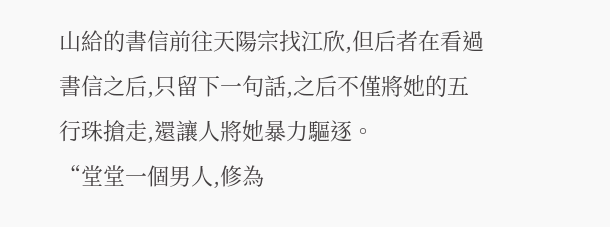山給的書信前往天陽宗找江欣,但后者在看過書信之后,只留下一句話,之后不僅將她的五行珠搶走,還讓人將她暴力驅逐。
“堂堂一個男人,修為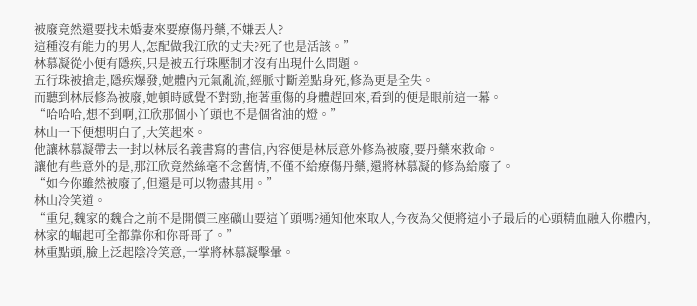被廢竟然還要找未婚妻來要療傷丹藥,不嫌丟人?
這種沒有能力的男人,怎配做我江欣的丈夫?死了也是活該。”
林慕凝從小便有隱疾,只是被五行珠壓制才沒有出現什么問題。
五行珠被搶走,隱疾爆發,她體內元氣亂流,經脈寸斷差點身死,修為更是全失。
而聽到林辰修為被廢,她頓時感覺不對勁,拖著重傷的身體趕回來,看到的便是眼前這一幕。
“哈哈哈,想不到啊,江欣那個小丫頭也不是個省油的燈。”
林山一下便想明白了,大笑起來。
他讓林慕凝帶去一封以林辰名義書寫的書信,內容便是林辰意外修為被廢,要丹藥來救命。
讓他有些意外的是,那江欣竟然絲毫不念舊情,不僅不給療傷丹藥,還將林慕凝的修為給廢了。
“如今你雖然被廢了,但還是可以物盡其用。”
林山冷笑道。
“重兒,魏家的魏合之前不是開價三座礦山要這丫頭嗎?通知他來取人,今夜為父便將這小子最后的心頭精血融入你體內,林家的崛起可全都靠你和你哥哥了。”
林重點頭,臉上泛起陰冷笑意,一掌將林慕凝擊暈。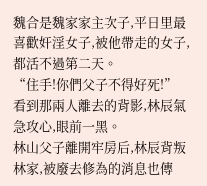魏合是魏家家主次子,平日里最喜歡奸淫女子,被他帶走的女子,都活不過第二天。
“住手!你們父子不得好死!”
看到那兩人離去的背影,林辰氣急攻心,眼前一黑。
林山父子離開牢房后,林辰背叛林家,被廢去修為的消息也傳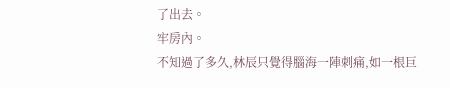了出去。
牢房內。
不知過了多久,林辰只覺得腦海一陣刺痛,如一根巨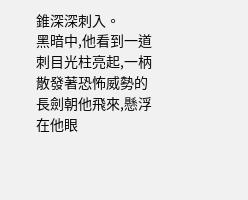錐深深刺入。
黑暗中,他看到一道刺目光柱亮起,一柄散發著恐怖威勢的長劍朝他飛來,懸浮在他眼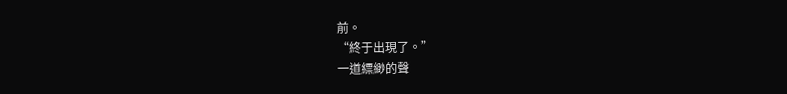前。
“終于出現了。”
一道縹緲的聲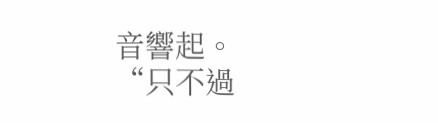音響起。
“只不過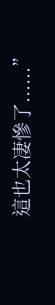這也太凄慘了......”